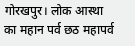गोरखपुर। लोक आस्था का महान पर्व छठ महापर्व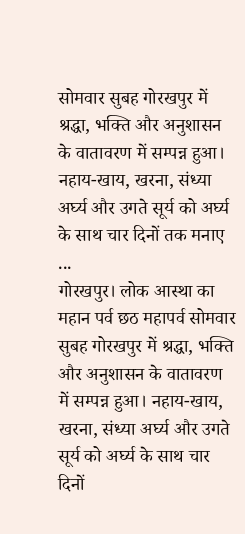सोमवार सुबह गोरखपुर में श्रद्धा, भक्ति और अनुशासन के वातावरण में सम्पन्न हुआ। नहाय-खाय, खरना, संध्या अर्घ्य और उगते सूर्य को अर्घ्य के साथ चार दिनों तक मनाए ...
गोरखपुर। लोक आस्था का महान पर्व छठ महापर्व सोमवार सुबह गोरखपुर में श्रद्धा, भक्ति और अनुशासन के वातावरण में सम्पन्न हुआ। नहाय-खाय, खरना, संध्या अर्घ्य और उगते सूर्य को अर्घ्य के साथ चार दिनों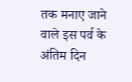तक मनाए जाने वाले इस पर्व के अंतिम दिन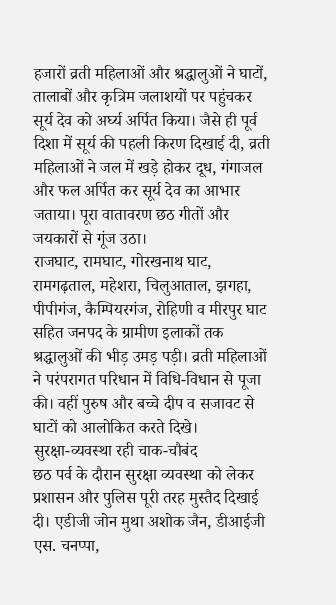हजारों व्रती महिलाओं और श्रद्धालुओं ने घाटों, तालाबों और कृत्रिम जलाशयों पर पहुंचकर सूर्य देव को अर्घ्य अर्पित किया। जैसे ही पूर्व दिशा में सूर्य की पहली किरण दिखाई दी, व्रती महिलाओं ने जल में खड़े होकर दूध, गंगाजल और फल अर्पित कर सूर्य देव का आभार जताया। पूरा वातावरण छठ गीतों और जयकारों से गूंज उठा।
राजघाट, रामघाट, गोरखनाथ घाट, रामगढ़ताल, महेशरा, चिलुआताल, झगहा, पीपीगंज, कैम्पियरगंज, रोहिणी व मीरपुर घाट सहित जनपद के ग्रामीण इलाकों तक श्रद्धालुओं की भीड़ उमड़ पड़ी। व्रती महिलाओं ने परंपरागत परिधान में विधि-विधान से पूजा की। वहीं पुरुष और बच्चे दीप व सजावट से घाटों को आलोकित करते दिखे।
सुरक्षा-व्यवस्था रही चाक-चौबंद
छठ पर्व के दौरान सुरक्षा व्यवस्था को लेकर प्रशासन और पुलिस पूरी तरह मुस्तैद दिखाई दी। एडीजी जोन मुथा अशोक जैन, डीआईजी एस. चनप्पा,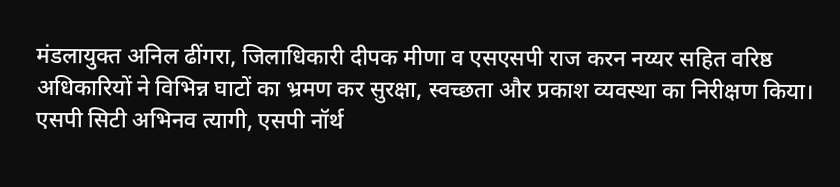मंडलायुक्त अनिल ढींगरा, जिलाधिकारी दीपक मीणा व एसएसपी राज करन नय्यर सहित वरिष्ठ अधिकारियों ने विभिन्न घाटों का भ्रमण कर सुरक्षा, स्वच्छता और प्रकाश व्यवस्था का निरीक्षण किया।
एसपी सिटी अभिनव त्यागी, एसपी नॉर्थ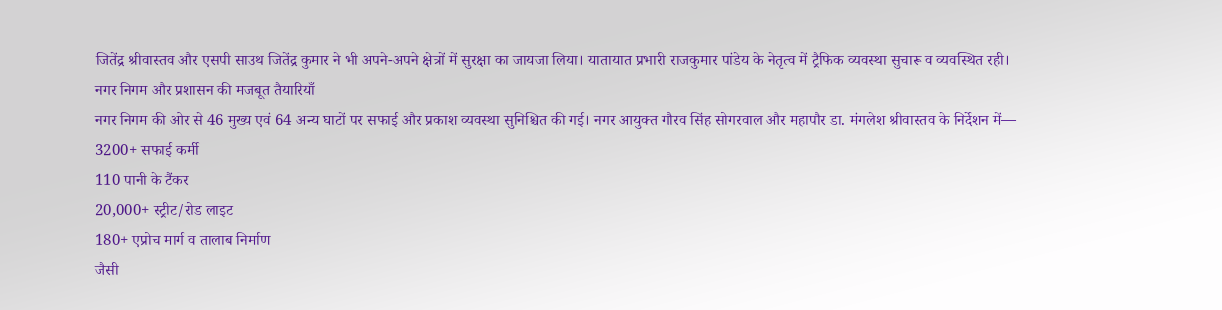जितेंद्र श्रीवास्तव और एसपी साउथ जितेंद्र कुमार ने भी अपने-अपने क्षेत्रों में सुरक्षा का जायजा लिया। यातायात प्रभारी राजकुमार पांडेय के नेतृत्व में ट्रैफिक व्यवस्था सुचारू व व्यवस्थित रही।
नगर निगम और प्रशासन की मजबूत तैयारियाँ
नगर निगम की ओर से 46 मुख्य एवं 64 अन्य घाटों पर सफाई और प्रकाश व्यवस्था सुनिश्चित की गई। नगर आयुक्त गौरव सिंह सोगरवाल और महापौर डा. मंगलेश श्रीवास्तव के निर्देशन में—
3200+ सफाई कर्मी
110 पानी के टैंकर
20,000+ स्ट्रीट/रोड लाइट
180+ एप्रोच मार्ग व तालाब निर्माण
जैसी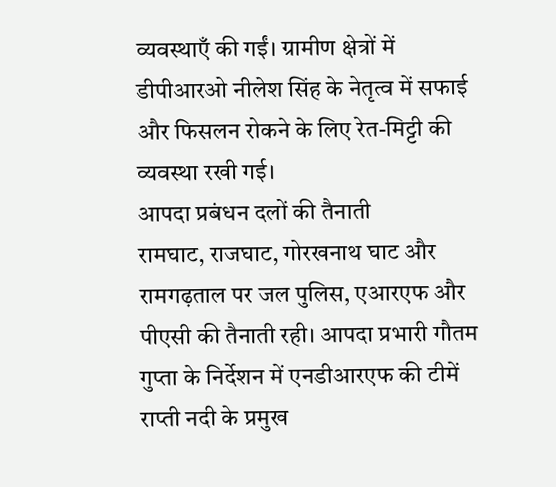व्यवस्थाएँ की गईं। ग्रामीण क्षेत्रों में डीपीआरओ नीलेश सिंह के नेतृत्व में सफाई और फिसलन रोकने के लिए रेत-मिट्टी की व्यवस्था रखी गई।
आपदा प्रबंधन दलों की तैनाती
रामघाट, राजघाट, गोरखनाथ घाट और रामगढ़ताल पर जल पुलिस, एआरएफ और पीएसी की तैनाती रही। आपदा प्रभारी गौतम गुप्ता के निर्देशन में एनडीआरएफ की टीमें राप्ती नदी के प्रमुख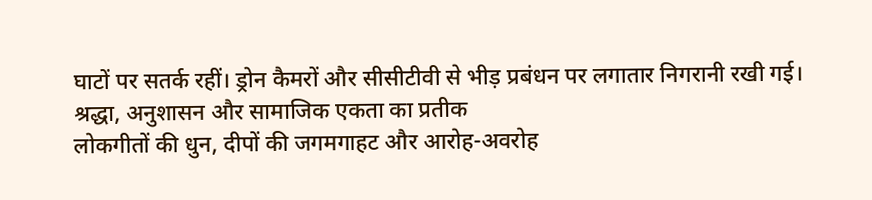घाटों पर सतर्क रहीं। ड्रोन कैमरों और सीसीटीवी से भीड़ प्रबंधन पर लगातार निगरानी रखी गई।
श्रद्धा, अनुशासन और सामाजिक एकता का प्रतीक
लोकगीतों की धुन, दीपों की जगमगाहट और आरोह-अवरोह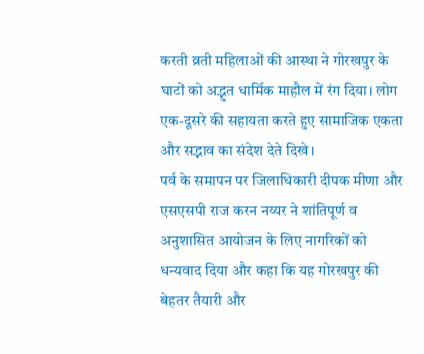करती व्रती महिलाओं की आस्था ने गोरखपुर के घाटों को अद्भुत धार्मिक माहौल में रंग दिया। लोग एक-दूसरे की सहायता करते हुए सामाजिक एकता और सद्भाव का संदेश देते दिखे।
पर्व के समापन पर जिलाधिकारी दीपक मीणा और एसएसपी राज करन नय्यर ने शांतिपूर्ण व अनुशासित आयोजन के लिए नागरिकों को धन्यवाद दिया और कहा कि यह गोरखपुर की बेहतर तैयारी और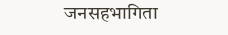जनसहभागिता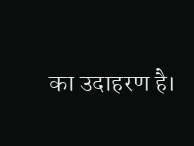का उदाहरण है।